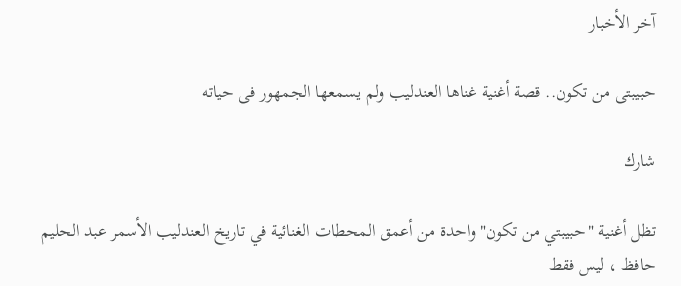آخر الأخبار

حبيبتى من تكون.. قصة أغنية غناها العندليب ولم يسمعها الجمهور فى حياته

شارك

تظل أغنية "حبيبتي من تكون" واحدة من أعمق المحطات الغنائية في تاريخ العندليب الأسمر عبد الحليم حافظ ، ليس فقط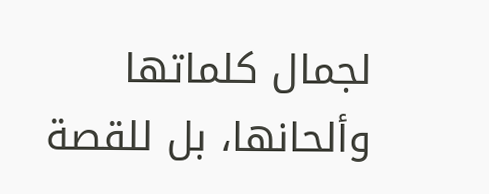لجمال كلماتها وألحانها، بل للقصة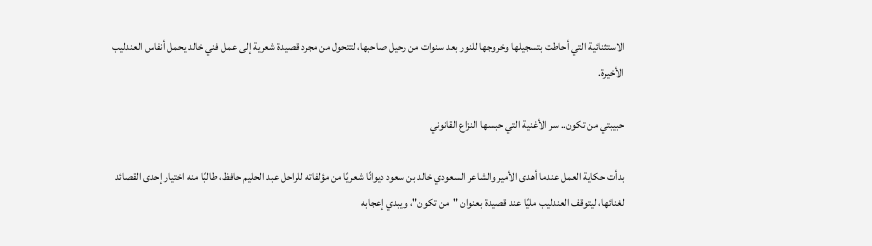الاستثنائية التي أحاطت بتسجيلها وخروجها للنور بعد سنوات من رحيل صاحبها، لتتحول من مجرد قصيدة شعرية إلى عمل فني خالد يحمل أنفاس العندليب الأخيرة.

حبيبتي من تكون.. سر الأغنية التي حبسها النزاع القانوني

بدأت حكاية العمل عندما أهدى الأمير والشاعر السعودي خالد بن سعود ديوانًا شعريًا من مؤلفاته للراحل عبد الحليم حافظ، طالبًا منه اختيار إحدى القصائد لغنائها، ليتوقف العندليب مليًا عند قصيدة بعنوان "من تكون"، ويبدي إعجابه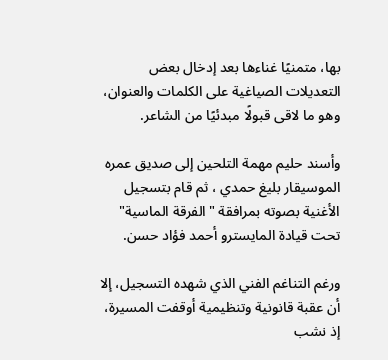بها، متمنيًا غناءها بعد إدخال بعض التعديلات الصياغية على الكلمات والعنوان، وهو ما لاقى قبولًا مبدئيًا من الشاعر.

وأسند حليم مهمة التلحين إلى صديق عمره الموسيقار بليغ حمدي ، ثم قام بتسجيل الأغنية بصوته بمرافقة "الفرقة الماسية" تحت قيادة المايسترو أحمد فؤاد حسن.

ورغم التناغم الفني الذي شهده التسجيل، إلا أن عقبة قانونية وتنظيمية أوقفت المسيرة، إذ نشب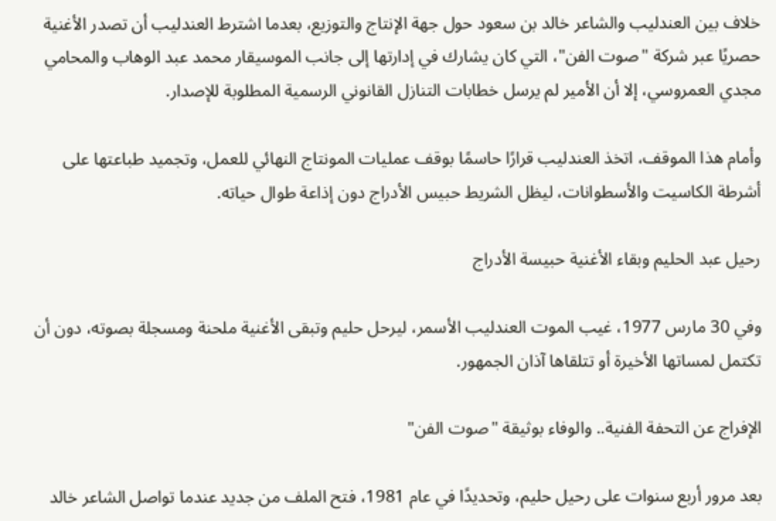خلاف بين العندليب والشاعر خالد بن سعود حول جهة الإنتاج والتوزيع، بعدما اشترط العندليب أن تصدر الأغنية حصريًا عبر شركة "صوت الفن"، التي كان يشارك في إدارتها إلى جانب الموسيقار محمد عبد الوهاب والمحامي مجدي العمروسي، إلا أن الأمير لم يرسل خطابات التنازل القانوني الرسمية المطلوبة للإصدار.

وأمام هذا الموقف، اتخذ العندليب قرارًا حاسمًا بوقف عمليات المونتاج النهائي للعمل، وتجميد طباعتها على أشرطة الكاسيت والأسطوانات، ليظل الشريط حبيس الأدراج دون إذاعة طوال حياته.

رحيل عبد الحليم وبقاء الأغنية حبيسة الأدراج

وفي 30 مارس 1977، غيب الموت العندليب الأسمر، ليرحل حليم وتبقى الأغنية ملحنة ومسجلة بصوته، دون أن تكتمل لمساتها الأخيرة أو تتلقاها آذان الجمهور.

الإفراج عن التحفة الفنية.. والوفاء بوثيقة "صوت الفن"

بعد مرور أربع سنوات على رحيل حليم، وتحديدًا في عام 1981، فتح الملف من جديد عندما تواصل الشاعر خالد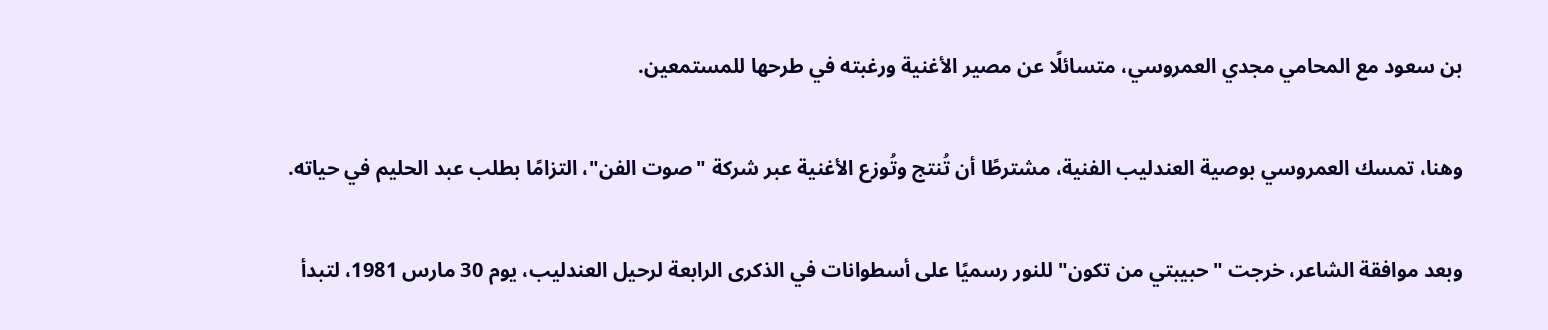بن سعود مع المحامي مجدي العمروسي، متسائلًا عن مصير الأغنية ورغبته في طرحها للمستمعين.

وهنا، تمسك العمروسي بوصية العندليب الفنية، مشترطًا أن تُنتج وتُوزع الأغنية عبر شركة "صوت الفن"، التزامًا بطلب عبد الحليم في حياته.

وبعد موافقة الشاعر، خرجت "حبيبتي من تكون" للنور رسميًا على أسطوانات في الذكرى الرابعة لرحيل العندليب، يوم 30 مارس 1981، لتبدأ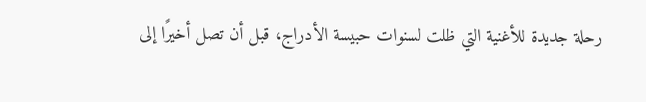رحلة جديدة للأغنية التي ظلت لسنوات حبيسة الأدراج، قبل أن تصل أخيرًا إلى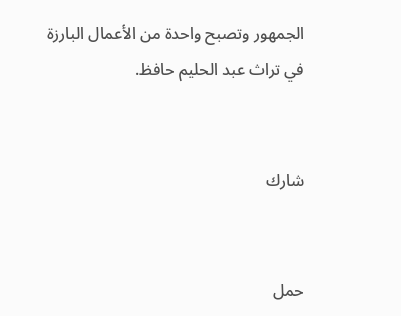الجمهور وتصبح واحدة من الأعمال البارزة في تراث عبد الحليم حافظ.


شارك


حمل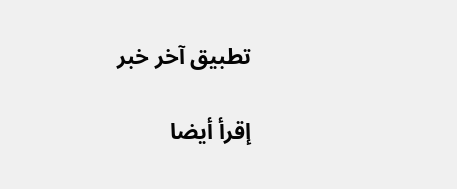تطبيق آخر خبر

إقرأ أيضا